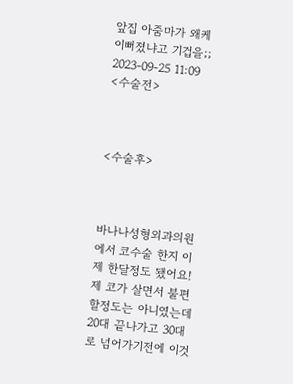앞집 아줌마가 왜케 이뻐졌냐고 기겁을;;
2023-09-25 11:09
<수술전>



<수술후>



바나나성형외과의원에서 코수술 한지 이제 한달정도 됐어요!
제 코가 살면서 불편할정도는 아니였는데 20대 끝나가고 30대로 넘어가기전에 이것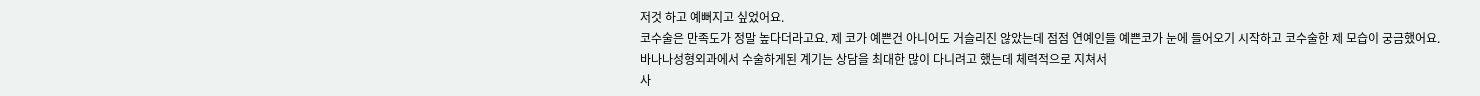저것 하고 예뻐지고 싶었어요.
코수술은 만족도가 정말 높다더라고요. 제 코가 예쁜건 아니어도 거슬리진 않았는데 점점 연예인들 예쁜코가 눈에 들어오기 시작하고 코수술한 제 모습이 궁금했어요.
바나나성형외과에서 수술하게된 계기는 상담을 최대한 많이 다니려고 했는데 체력적으로 지쳐서
사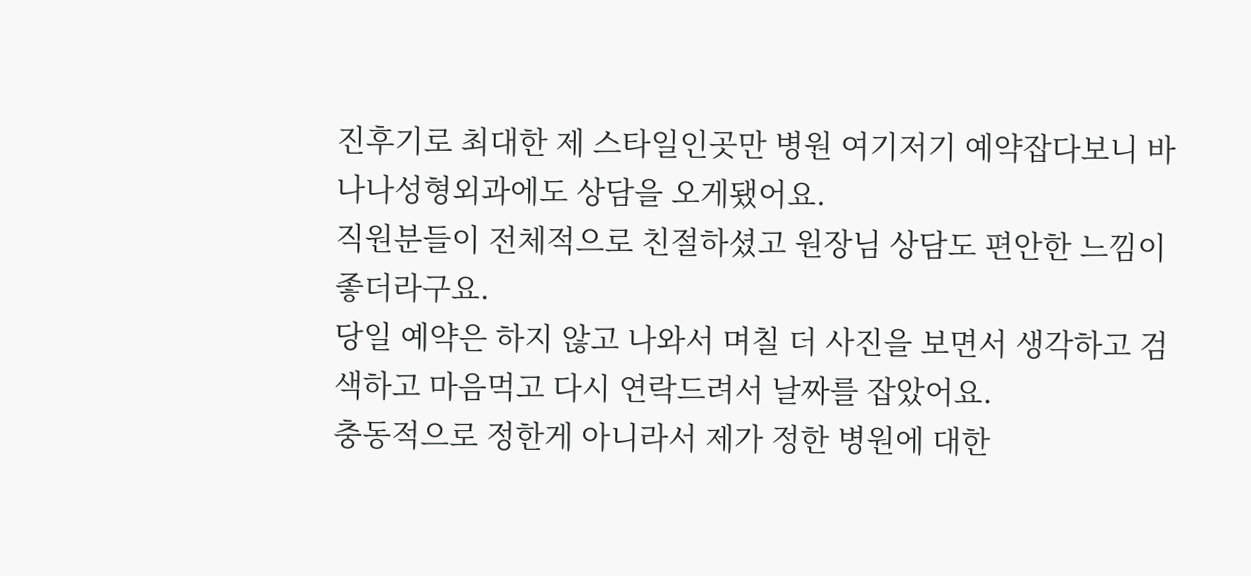진후기로 최대한 제 스타일인곳만 병원 여기저기 예약잡다보니 바나나성형외과에도 상담을 오게됐어요.
직원분들이 전체적으로 친절하셨고 원장님 상담도 편안한 느낌이 좋더라구요.
당일 예약은 하지 않고 나와서 며칠 더 사진을 보면서 생각하고 검색하고 마음먹고 다시 연락드려서 날짜를 잡았어요.
충동적으로 정한게 아니라서 제가 정한 병원에 대한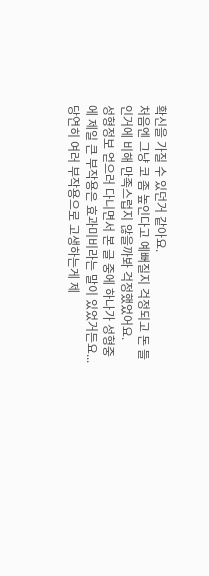확신을 가질 수 있던거 같아요.
처음엔 그냥 코 좀 높인다고 예뻐질지 걱정되고 돈 들인거에 비해 만족스럽지 않을까봐 걱정했었어요.
성형정보 얻으러 다니면서 본 글 중에 하나가 성형중에 제일 큰 부작용은 효과미비라는 말이 있었거든요...
당연히 여러 부작용으로 고생하는게 제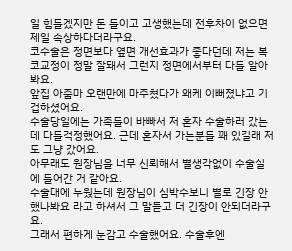일 힘들겠지만 돈 들이고 고생했는데 전후차이 없으면 제일 속상하다더라구요.
코수술은 정면보다 옆면 개선효과가 좋다던데 저는 복코교정이 정말 잘돼서 그런지 정면에서부터 다들 알아봐요.
앞집 아줌마 오랜만에 마주쳤다가 왜케 이뻐졌냐고 기겁하셨어요.
수술당일에는 가족들이 바빠서 저 혼자 수술하러 갔는데 다들걱정했어요. 근데 혼자서 가는분들 꽤 있길래 저도 그냥 갔어요.
아무래도 원장님을 너무 신뢰해서 별생각없이 수술실에 들어간 거 같아요.
수술대에 누웠는데 원장님이 심박수보니 별로 긴장 안했나봐요 라고 하셔서 그 말듣고 더 긴장이 안되더라구요.
그래서 편하게 눈감고 수술했어요. 수술후엔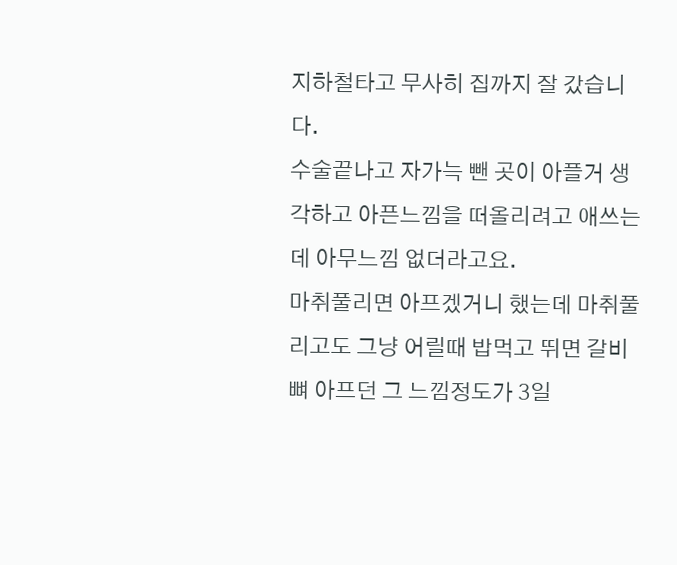지하철타고 무사히 집까지 잘 갔습니다.
수술끝나고 자가늑 뺀 곳이 아플거 생각하고 아픈느낌을 떠올리려고 애쓰는데 아무느낌 없더라고요.
마취풀리면 아프겠거니 했는데 마취풀리고도 그냥 어릴때 밥먹고 뛰면 갈비뼈 아프던 그 느낌정도가 3일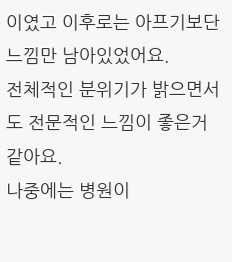이였고 이후로는 아프기보단 느낌만 남아있었어요.
전체적인 분위기가 밝으면서도 전문적인 느낌이 좋은거 같아요.
나중에는 병원이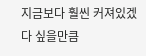지금보다 훨씬 커져있겠다 싶을만큼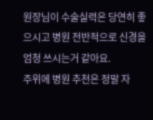원장님이 수술실력은 당연히 좋으시고 병원 전반적으로 신경을 엄청 쓰시는거 같아요.
주위에 병원 추천은 정말 자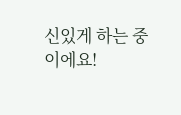신있게 하는 중이에요!